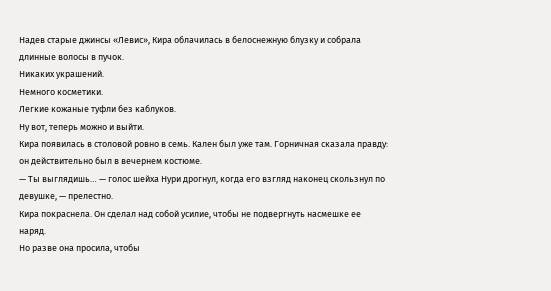Надев старые джинсы «Левис», Кира облачилась в белоснежную блузку и собрала длинные волосы в пучок.
Никаких украшений.
Немного косметики.
Легкие кожаные туфли без каблуков.
Ну вот, теперь можно и выйти.
Кира появилась в столовой ровно в семь. Кален был уже там. Горничная сказала правду: он действительно был в вечернем костюме.
— Ты выглядишь… — голос шейха Нури дрогнул, когда его взгляд наконец скользнул по девушке, — прелестно.
Кира покраснела. Он сделал над собой усилие, чтобы не подвергнуть насмешке ее наряд.
Но разве она просила, чтобы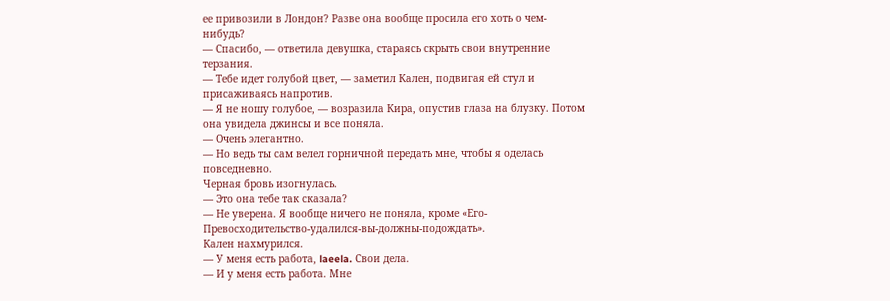ее привозили в Лондон? Разве она вообще просила его хоть о чем-нибудь?
— Спасибо, — ответила девушка, стараясь скрыть свои внутренние терзания.
— Тебе идет голубой цвет, — заметил Кален, подвигая ей стул и присаживаясь напротив.
— Я не ношу голубое, — возразила Кира, опустив глаза на блузку. Потом она увидела джинсы и все поняла.
— Очень элегантно.
— Но ведь ты сам велел горничной передать мне, чтобы я оделась повседневно.
Черная бровь изогнулась.
— Это она тебе так сказала?
— Не уверена. Я вообще ничего не поняла, кроме «Его-Превосходительство-удалился-вы-должны-подождать».
Кален нахмурился.
— У меня есть работа, laeela. Свои дела.
— И у меня есть работа. Мне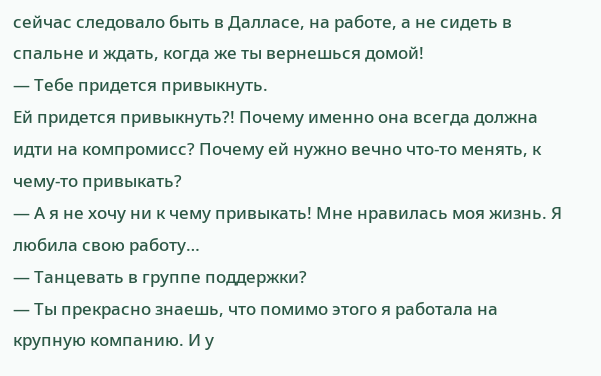сейчас следовало быть в Далласе, на работе, а не сидеть в спальне и ждать, когда же ты вернешься домой!
— Тебе придется привыкнуть.
Ей придется привыкнуть?! Почему именно она всегда должна идти на компромисс? Почему ей нужно вечно что-то менять, к чему-то привыкать?
— А я не хочу ни к чему привыкать! Мне нравилась моя жизнь. Я любила свою работу…
— Танцевать в группе поддержки?
— Ты прекрасно знаешь, что помимо этого я работала на крупную компанию. И у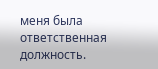меня была ответственная должность.